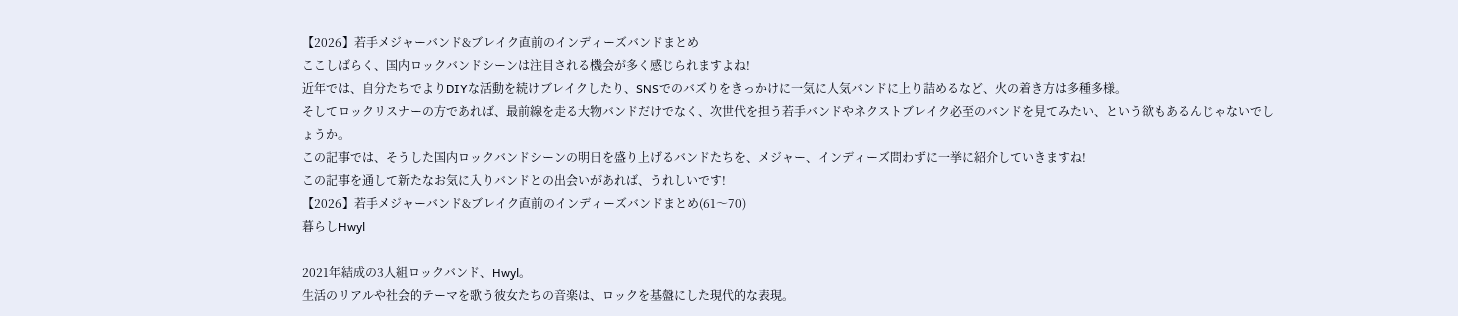【2026】若手メジャーバンド&ブレイク直前のインディーズバンドまとめ
ここしばらく、国内ロックバンドシーンは注目される機会が多く感じられますよね!
近年では、自分たちでよりDIYな活動を続けブレイクしたり、SNSでのバズりをきっかけに一気に人気バンドに上り詰めるなど、火の着き方は多種多様。
そしてロックリスナーの方であれば、最前線を走る大物バンドだけでなく、次世代を担う若手バンドやネクストブレイク必至のバンドを見てみたい、という欲もあるんじゃないでしょうか。
この記事では、そうした国内ロックバンドシーンの明日を盛り上げるバンドたちを、メジャー、インディーズ問わずに一挙に紹介していきますね!
この記事を通して新たなお気に入りバンドとの出会いがあれば、うれしいです!
【2026】若手メジャーバンド&ブレイク直前のインディーズバンドまとめ(61〜70)
暮らしHwyl

2021年結成の3人組ロックバンド、Hwyl。
生活のリアルや社会的テーマを歌う彼女たちの音楽は、ロックを基盤にした現代的な表現。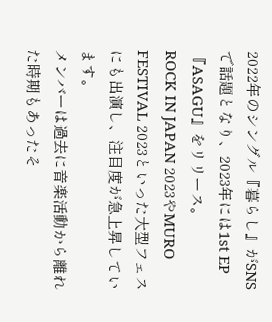2022年のシングル『暮らし』がSNSで話題となり、2023年には1st EP『ASAGU』をリリース。
ROCK IN JAPAN 2023やMURO FESTIVAL 2023といった大型フェスにも出演し、注目度が急上昇しています。
メンバーは過去に音楽活動から離れた時期もあったそ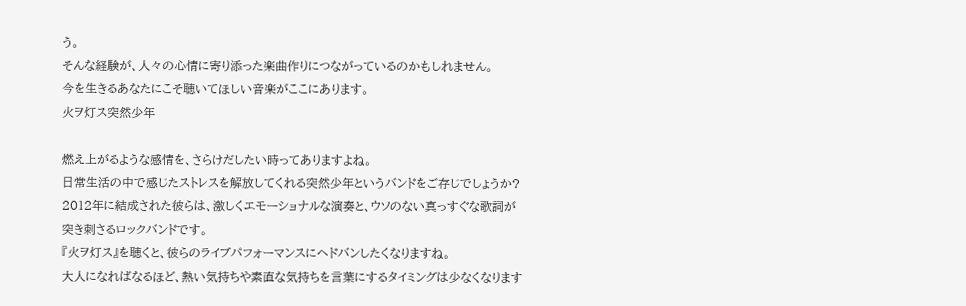う。
そんな経験が、人々の心情に寄り添った楽曲作りにつながっているのかもしれません。
今を生きるあなたにこそ聴いてほしい音楽がここにあります。
火ヲ灯ス突然少年

燃え上がるような感情を、さらけだしたい時ってありますよね。
日常生活の中で感じたストレスを解放してくれる突然少年というバンドをご存じでしょうか?
2012年に結成された彼らは、激しくエモーショナルな演奏と、ウソのない真っすぐな歌詞が突き刺さるロックバンドです。
『火ヲ灯ス』を聴くと、彼らのライブパフォーマンスにヘドバンしたくなりますね。
大人になればなるほど、熱い気持ちや素直な気持ちを言葉にするタイミングは少なくなります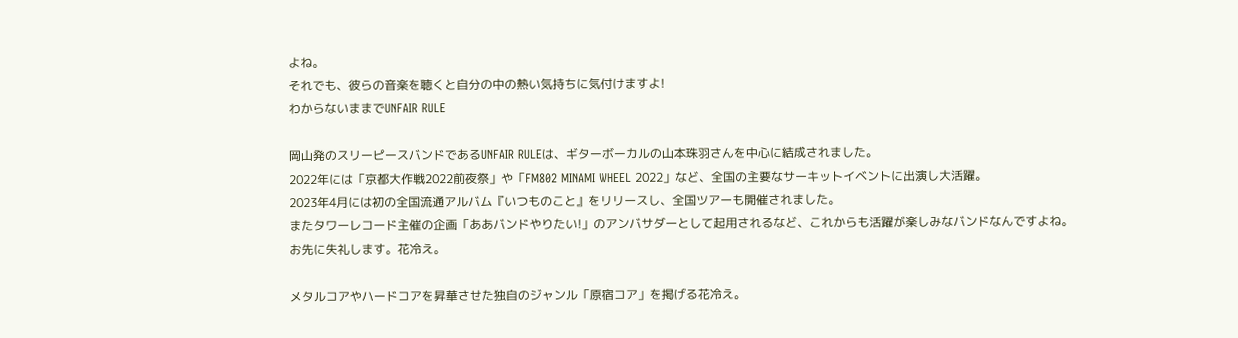よね。
それでも、彼らの音楽を聴くと自分の中の熱い気持ちに気付けますよ!
わからないままでUNFAIR RULE

岡山発のスリーピースバンドであるUNFAIR RULEは、ギターボーカルの山本珠羽さんを中心に結成されました。
2022年には「京都大作戦2022前夜祭」や「FM802 MINAMI WHEEL 2022」など、全国の主要なサーキットイベントに出演し大活躍。
2023年4月には初の全国流通アルバム『いつものこと』をリリースし、全国ツアーも開催されました。
またタワーレコード主催の企画「ああバンドやりたい!」のアンバサダーとして起用されるなど、これからも活躍が楽しみなバンドなんですよね。
お先に失礼します。花冷え。

メタルコアやハードコアを昇華させた独自のジャンル「原宿コア」を掲げる花冷え。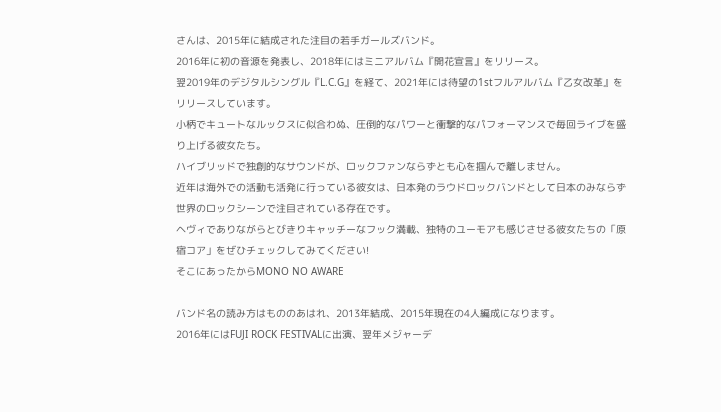さんは、2015年に結成された注目の若手ガールズバンド。
2016年に初の音源を発表し、2018年にはミニアルバム『開花宣言』をリリース。
翌2019年のデジタルシングル『L.C.G』を経て、2021年には待望の1stフルアルバム『乙女改革』をリリースしています。
小柄でキュートなルックスに似合わぬ、圧倒的なパワーと衝撃的なパフォーマンスで毎回ライブを盛り上げる彼女たち。
ハイブリッドで独創的なサウンドが、ロックファンならずとも心を掴んで離しません。
近年は海外での活動も活発に行っている彼女は、日本発のラウドロックバンドとして日本のみならず世界のロックシーンで注目されている存在です。
ヘヴィでありながらとびきりキャッチーなフック満載、独特のユーモアも感じさせる彼女たちの「原宿コア」をぜひチェックしてみてください!
そこにあったからMONO NO AWARE

バンド名の読み方はもののあはれ、2013年結成、2015年現在の4人編成になります。
2016年にはFUJI ROCK FESTIVALに出演、翌年メジャーデ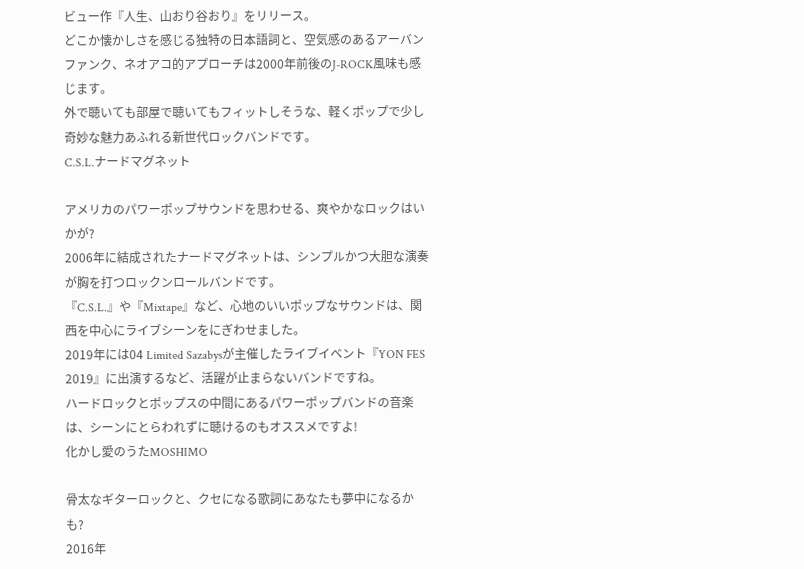ビュー作『人生、山おり谷おり』をリリース。
どこか懐かしさを感じる独特の日本語詞と、空気感のあるアーバンファンク、ネオアコ的アプローチは2000年前後のJ-ROCK風味も感じます。
外で聴いても部屋で聴いてもフィットしそうな、軽くポップで少し奇妙な魅力あふれる新世代ロックバンドです。
C.S.L.ナードマグネット

アメリカのパワーポップサウンドを思わせる、爽やかなロックはいかが?
2006年に結成されたナードマグネットは、シンプルかつ大胆な演奏が胸を打つロックンロールバンドです。
『C.S.L.』や『Mixtape』など、心地のいいポップなサウンドは、関西を中心にライブシーンをにぎわせました。
2019年には04 Limited Sazabysが主催したライブイベント『YON FES 2019』に出演するなど、活躍が止まらないバンドですね。
ハードロックとポップスの中間にあるパワーポップバンドの音楽は、シーンにとらわれずに聴けるのもオススメですよ!
化かし愛のうたMOSHIMO

骨太なギターロックと、クセになる歌詞にあなたも夢中になるかも?
2016年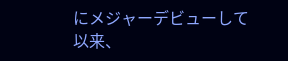にメジャーデビューして以来、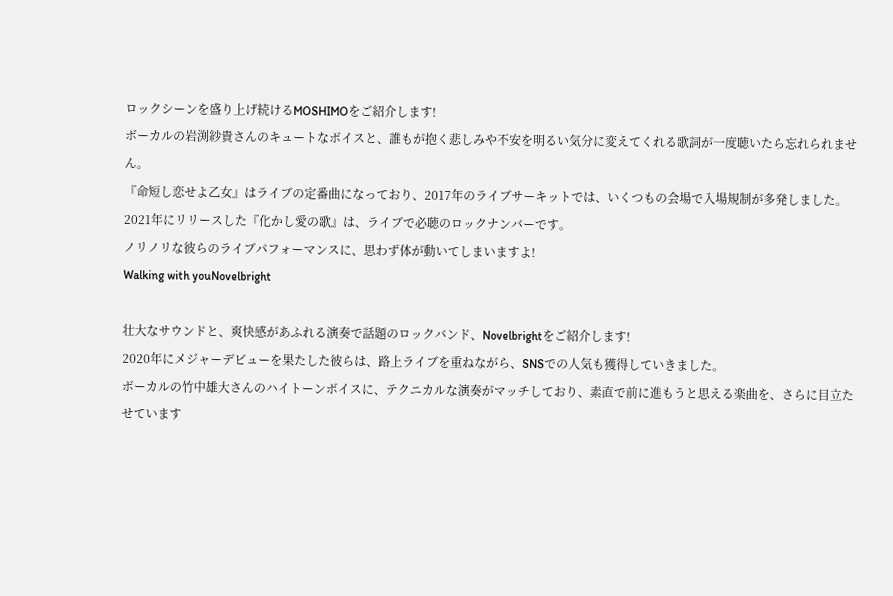ロックシーンを盛り上げ続けるMOSHIMOをご紹介します!
ボーカルの岩渕紗貴さんのキュートなボイスと、誰もが抱く悲しみや不安を明るい気分に変えてくれる歌詞が一度聴いたら忘れられません。
『命短し恋せよ乙女』はライブの定番曲になっており、2017年のライブサーキットでは、いくつもの会場で入場規制が多発しました。
2021年にリリースした『化かし愛の歌』は、ライブで必聴のロックナンバーです。
ノリノリな彼らのライブパフォーマンスに、思わず体が動いてしまいますよ!
Walking with youNovelbright

壮大なサウンドと、爽快感があふれる演奏で話題のロックバンド、Novelbrightをご紹介します!
2020年にメジャーデビューを果たした彼らは、路上ライブを重ねながら、SNSでの人気も獲得していきました。
ボーカルの竹中雄大さんのハイトーンボイスに、テクニカルな演奏がマッチしており、素直で前に進もうと思える楽曲を、さらに目立たせています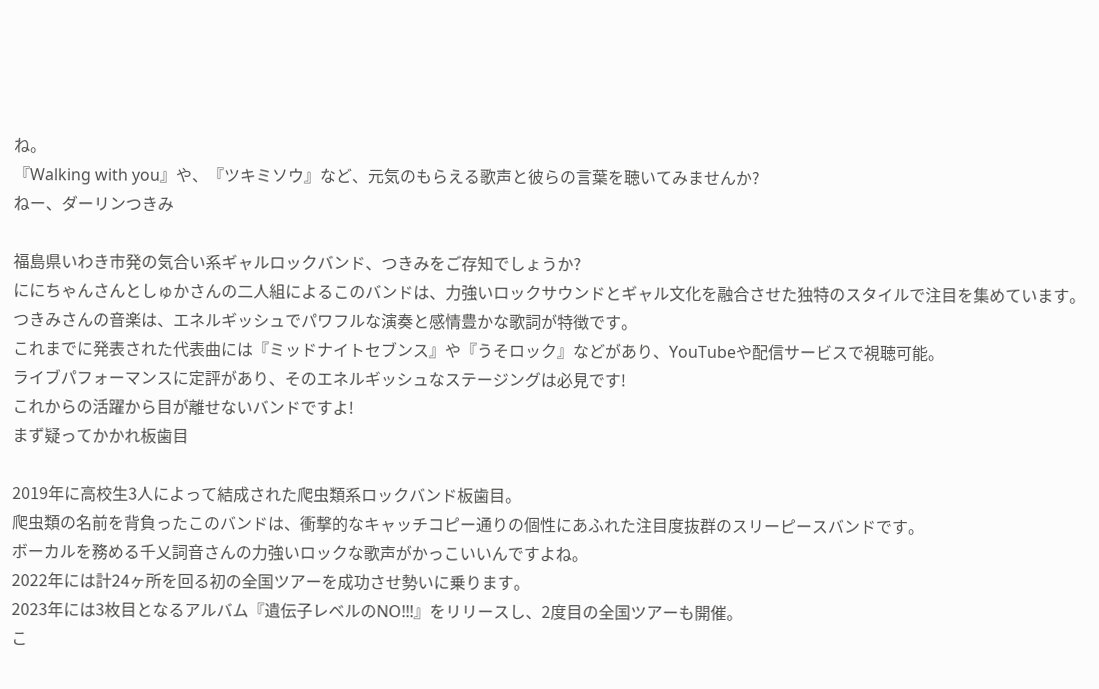ね。
『Walking with you』や、『ツキミソウ』など、元気のもらえる歌声と彼らの言葉を聴いてみませんか?
ねー、ダーリンつきみ

福島県いわき市発の気合い系ギャルロックバンド、つきみをご存知でしょうか?
ににちゃんさんとしゅかさんの二人組によるこのバンドは、力強いロックサウンドとギャル文化を融合させた独特のスタイルで注目を集めています。
つきみさんの音楽は、エネルギッシュでパワフルな演奏と感情豊かな歌詞が特徴です。
これまでに発表された代表曲には『ミッドナイトセブンス』や『うそロック』などがあり、YouTubeや配信サービスで視聴可能。
ライブパフォーマンスに定評があり、そのエネルギッシュなステージングは必見です!
これからの活躍から目が離せないバンドですよ!
まず疑ってかかれ板歯目

2019年に高校生3人によって結成された爬虫類系ロックバンド板歯目。
爬虫類の名前を背負ったこのバンドは、衝撃的なキャッチコピー通りの個性にあふれた注目度抜群のスリーピースバンドです。
ボーカルを務める千乂詞音さんの力強いロックな歌声がかっこいいんですよね。
2022年には計24ヶ所を回る初の全国ツアーを成功させ勢いに乗ります。
2023年には3枚目となるアルバム『遺伝子レベルのNO!!!』をリリースし、2度目の全国ツアーも開催。
こ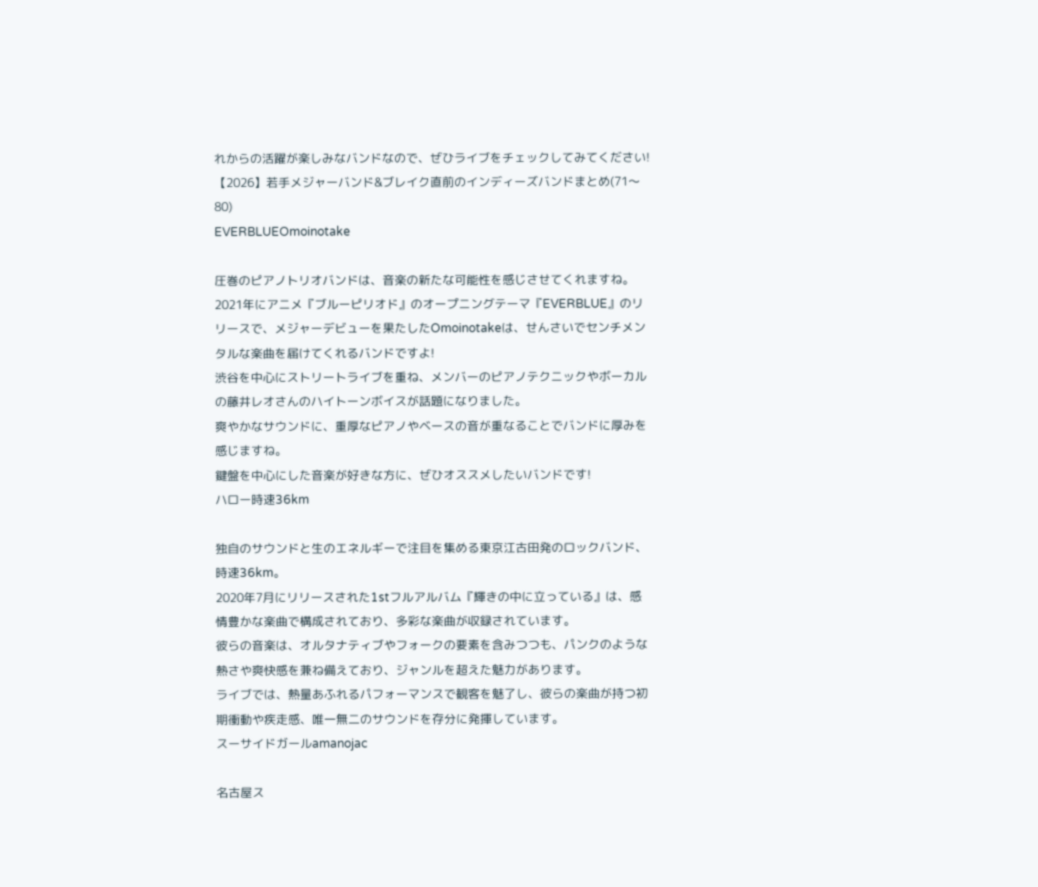れからの活躍が楽しみなバンドなので、ぜひライブをチェックしてみてください!
【2026】若手メジャーバンド&ブレイク直前のインディーズバンドまとめ(71〜80)
EVERBLUEOmoinotake

圧巻のピアノトリオバンドは、音楽の新たな可能性を感じさせてくれますね。
2021年にアニメ『ブルーピリオド』のオープニングテーマ『EVERBLUE』のリリースで、メジャーデビューを果たしたOmoinotakeは、せんさいでセンチメンタルな楽曲を届けてくれるバンドですよ!
渋谷を中心にストリートライブを重ね、メンバーのピアノテクニックやボーカルの藤井レオさんのハイトーンボイスが話題になりました。
爽やかなサウンドに、重厚なピアノやベースの音が重なることでバンドに厚みを感じますね。
鍵盤を中心にした音楽が好きな方に、ぜひオススメしたいバンドです!
ハロー時速36km

独自のサウンドと生のエネルギーで注目を集める東京江古田発のロックバンド、時速36km。
2020年7月にリリースされた1stフルアルバム『輝きの中に立っている』は、感情豊かな楽曲で構成されており、多彩な楽曲が収録されています。
彼らの音楽は、オルタナティブやフォークの要素を含みつつも、パンクのような熱さや爽快感を兼ね備えており、ジャンルを超えた魅力があります。
ライブでは、熱量あふれるパフォーマンスで観客を魅了し、彼らの楽曲が持つ初期衝動や疾走感、唯一無二のサウンドを存分に発揮しています。
スーサイドガールamanojac

名古屋ス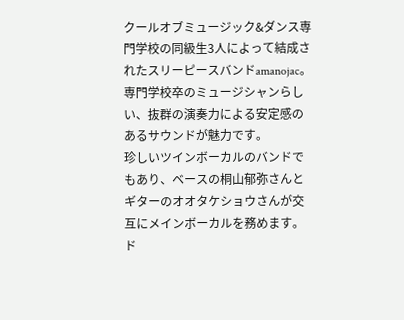クールオブミュージック&ダンス専門学校の同級生3人によって結成されたスリーピースバンドamanojac。
専門学校卒のミュージシャンらしい、抜群の演奏力による安定感のあるサウンドが魅力です。
珍しいツインボーカルのバンドでもあり、ベースの桐山郁弥さんとギターのオオタケショウさんが交互にメインボーカルを務めます。
ド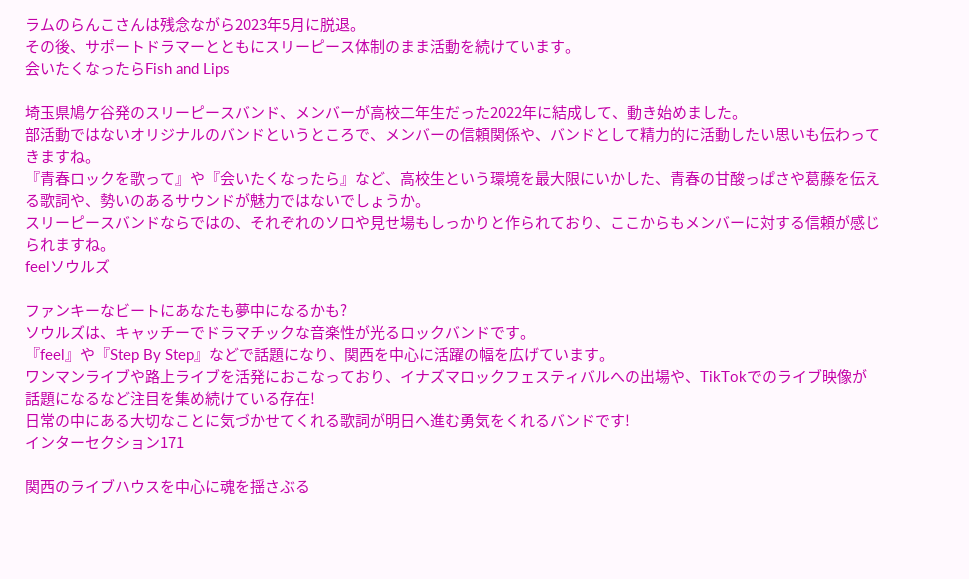ラムのらんこさんは残念ながら2023年5月に脱退。
その後、サポートドラマーとともにスリーピース体制のまま活動を続けています。
会いたくなったらFish and Lips

埼玉県鳩ケ谷発のスリーピースバンド、メンバーが高校二年生だった2022年に結成して、動き始めました。
部活動ではないオリジナルのバンドというところで、メンバーの信頼関係や、バンドとして精力的に活動したい思いも伝わってきますね。
『青春ロックを歌って』や『会いたくなったら』など、高校生という環境を最大限にいかした、青春の甘酸っぱさや葛藤を伝える歌詞や、勢いのあるサウンドが魅力ではないでしょうか。
スリーピースバンドならではの、それぞれのソロや見せ場もしっかりと作られており、ここからもメンバーに対する信頼が感じられますね。
feelソウルズ

ファンキーなビートにあなたも夢中になるかも?
ソウルズは、キャッチーでドラマチックな音楽性が光るロックバンドです。
『feel』や『Step By Step』などで話題になり、関西を中心に活躍の幅を広げています。
ワンマンライブや路上ライブを活発におこなっており、イナズマロックフェスティバルへの出場や、TikTokでのライブ映像が話題になるなど注目を集め続けている存在!
日常の中にある大切なことに気づかせてくれる歌詞が明日へ進む勇気をくれるバンドです!
インターセクション171

関西のライブハウスを中心に魂を揺さぶる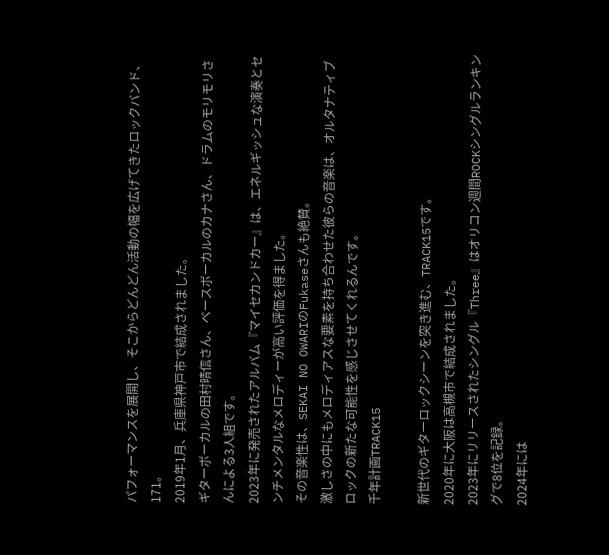パフォーマンスを展開し、そこからどんどん活動の幅を広げてきたロックバンド、171。
2019年1月、兵庫県神戸市で結成されました。
ギターボーカルの田村晴信さん、ベースボーカルのカナさん、ドラムのモリモリさんによる3人組です。
2023年に発売されたアルバム『マイセカンドカー』は、エネルギッシュな演奏とセンチメンタルなメロディーが高い評価を得ました。
その音楽性は、SEKAI NO OWARIのFukaseさんも絶賛。
激しさの中にもメロディアスな要素を持ち合わせた彼らの音楽は、オルタナティブロックの新たな可能性を感じさせてくれるんです。
千年計画TRACK15

新世代のギターロックシーンを突き進む、TRACK15です。
2020年に大阪は高槻市で結成されました。
2023年にリリースされたシングル『Three』はオリコン週間ROCKシングルランキングで8位を記録。
2024年には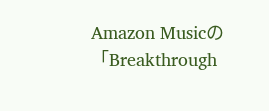Amazon Musicの「Breakthrough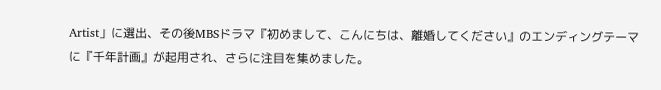Artist」に選出、その後MBSドラマ『初めまして、こんにちは、離婚してください』のエンディングテーマに『千年計画』が起用され、さらに注目を集めました。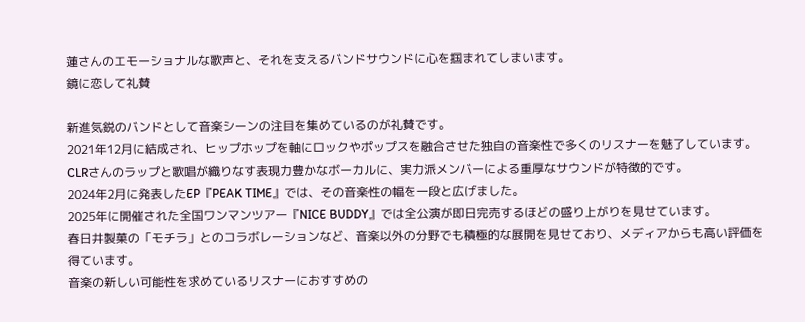蓮さんのエモーショナルな歌声と、それを支えるバンドサウンドに心を掴まれてしまいます。
鏡に恋して礼賛

新進気鋭のバンドとして音楽シーンの注目を集めているのが礼賛です。
2021年12月に結成され、ヒップホップを軸にロックやポップスを融合させた独自の音楽性で多くのリスナーを魅了しています。
CLRさんのラップと歌唱が織りなす表現力豊かなボーカルに、実力派メンバーによる重厚なサウンドが特徴的です。
2024年2月に発表したEP『PEAK TIME』では、その音楽性の幅を一段と広げました。
2025年に開催された全国ワンマンツアー『NICE BUDDY』では全公演が即日完売するほどの盛り上がりを見せています。
春日井製菓の「モチラ」とのコラボレーションなど、音楽以外の分野でも積極的な展開を見せており、メディアからも高い評価を得ています。
音楽の新しい可能性を求めているリスナーにおすすめの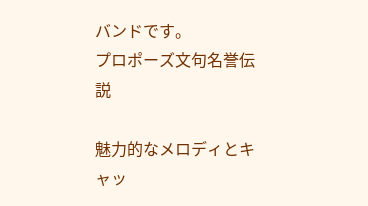バンドです。
プロポーズ文句名誉伝説

魅力的なメロディとキャッ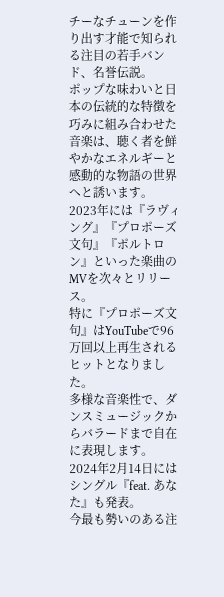チーなチューンを作り出す才能で知られる注目の若手バンド、名誉伝説。
ポップな味わいと日本の伝統的な特徴を巧みに組み合わせた音楽は、聴く者を鮮やかなエネルギーと感動的な物語の世界へと誘います。
2023年には『ラヴィング』『プロポーズ文句』『ポルトロン』といった楽曲のMVを次々とリリース。
特に『プロポーズ文句』はYouTubeで96万回以上再生されるヒットとなりました。
多様な音楽性で、ダンスミュージックからバラードまで自在に表現します。
2024年2月14日にはシングル『feat. あなた』も発表。
今最も勢いのある注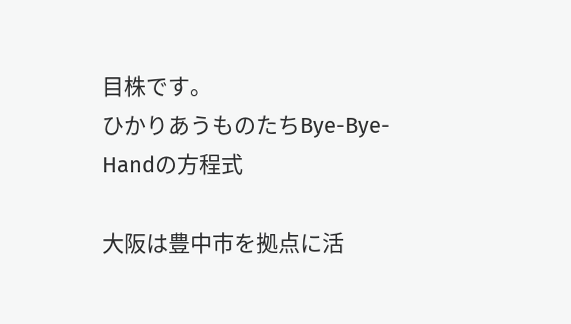目株です。
ひかりあうものたちBye-Bye-Handの方程式

大阪は豊中市を拠点に活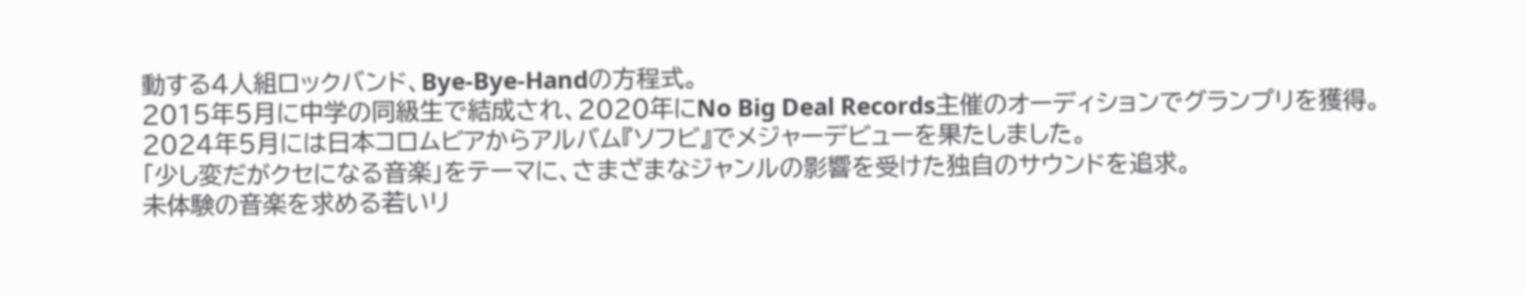動する4人組ロックバンド、Bye-Bye-Handの方程式。
2015年5月に中学の同級生で結成され、2020年にNo Big Deal Records主催のオーディションでグランプリを獲得。
2024年5月には日本コロムビアからアルバム『ソフビ』でメジャーデビューを果たしました。
「少し変だがクセになる音楽」をテーマに、さまざまなジャンルの影響を受けた独自のサウンドを追求。
未体験の音楽を求める若いリ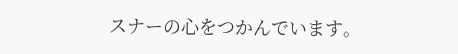スナーの心をつかんでいます。